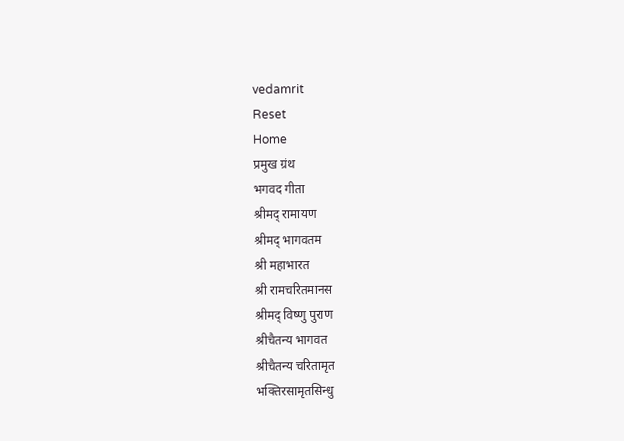vedamrit
Reset
Home
प्रमुख ग्रंथ
भगवद गीता
श्रीमद् रामायण
श्रीमद् भागवतम
श्री महाभारत
श्री रामचरितमानस
श्रीमद् विष्णु पुराण
श्रीचैतन्य भागवत
श्रीचैतन्य चरितामृत
भक्तिरसामृतसिन्धु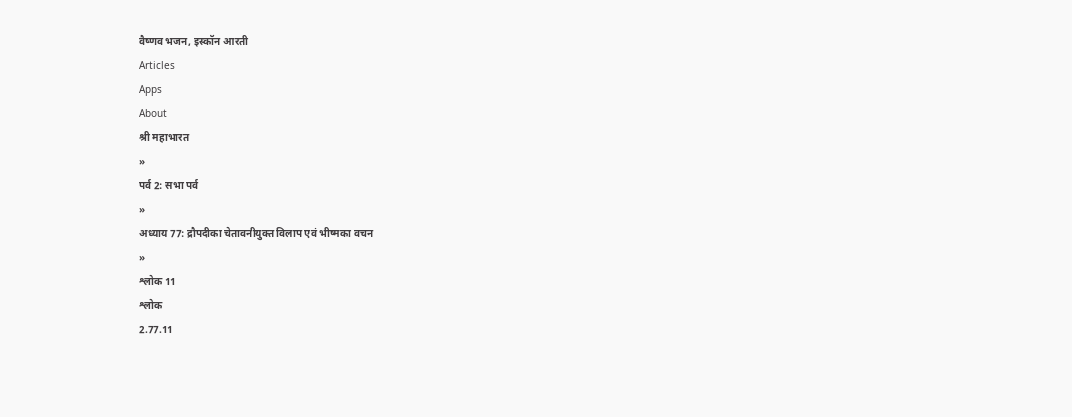वैष्णव भजन, इस्कॉन आरती
Articles
Apps
About
श्री महाभारत
»
पर्व 2: सभा पर्व
»
अध्याय 77: द्रौपदीका चेतावनीयुक्त विलाप एवं भीष्मका वचन
»
श्लोक 11
श्लोक
2.77.11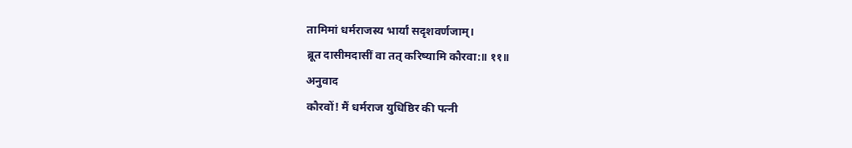तामिमां धर्मराजस्य भार्यां सदृशवर्णजाम्।
ब्रूत दासीमदासीं वा तत् करिष्यामि कौरवा:॥ ११॥
अनुवाद
कौरवों! मैं धर्मराज युधिष्ठिर की पत्नी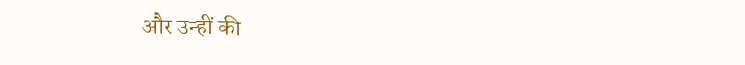और उन्हीं की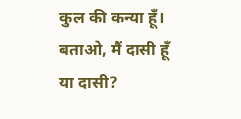कुल की कन्या हूँ। बताओ, मैं दासी हूँ या दासी?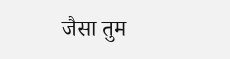जैसा तुम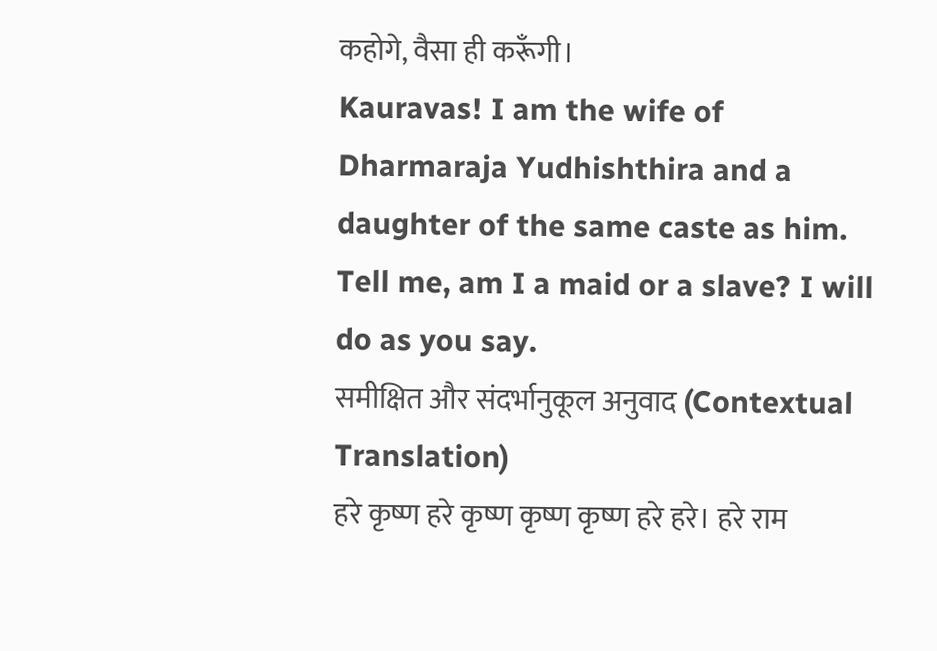कहोगे, वैसा ही करूँगी।
Kauravas! I am the wife of Dharmaraja Yudhishthira and a daughter of the same caste as him. Tell me, am I a maid or a slave? I will do as you say.
समीक्षित और संदर्भानुकूल अनुवाद (Contextual Translation)
हरे कृष्ण हरे कृष्ण कृष्ण कृष्ण हरे हरे। हरे राम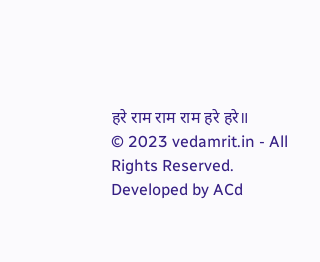हरे राम राम राम हरे हरे॥
© 2023 vedamrit.in - All Rights Reserved. Developed by ACd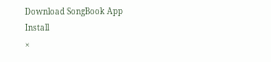Download SongBook App
Install
×